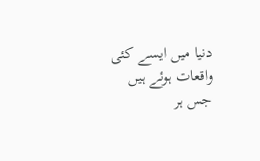دنیا میں ایسے کئی واقعات ہوئے ہیں جس ہر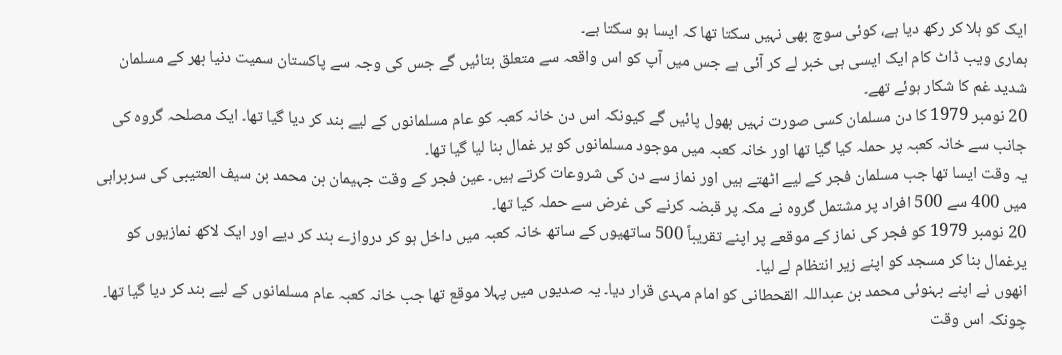ایک کو ہلا کر رکھ دیا ہے، کوئی سوچ بھی نہیں سکتا تھا کہ ایسا ہو سکتا ہے۔
ہماری ویب ڈاٹ کام ایک ایسی ہی خبر لے کر آئی ہے جس میں آپ کو اس واقعہ سے متعلق بتائیں گے جس کی وجہ سے پاکستان سمیت دنیا بھر کے مسلمان شدید غم کا شکار ہوئے تھے۔
20 نومبر 1979 کا دن مسلمان کسی صورت نہیں بھول پائیں گے کیونکہ اس دن خانہ کعبہ کو عام مسلمانوں کے لیے بند کر دیا گیا تھا۔ ایک مصلحہ گروہ کی جانب سے خانہ کعبہ پر حملہ کیا گیا تھا اور خانہ کعبہ میں موجود مسلمانوں کو یر غمال بنا لیا گیا تھا۔
یہ وقت ایسا تھا جب مسلمان فجر کے لیے اٹھتے ہیں اور نماز سے دن کی شروعات کرتے ہیں۔ عین فجر کے وقت جہیمان بن محمد بن سیف العتیبی کی سربراہی میں 400 سے 500 افراد پر مشتمل گروہ نے مکہ پر قبضہ کرنے کی غرض سے حملہ کیا تھا۔
20 نومبر 1979 کو فجر کی نماز کے موقعے پر اپنے تقریباً 500 ساتھیوں کے ساتھ خانہ کعبہ میں داخل ہو کر دروازے بند کر دیے اور ایک لاکھ نمازیوں کو یرغمال بنا کر مسجد کو اپنے زیر انتظام لے لیا۔
انھوں نے اپنے بہنوئی محمد بن عبداللہ القحطانی کو امام مہدی قرار دیا۔ یہ صدیوں میں پہلا موقع تھا جب خانہ کعبہ عام مسلمانوں کے لیے بند کر دیا گیا تھا۔
چونکہ اس وقت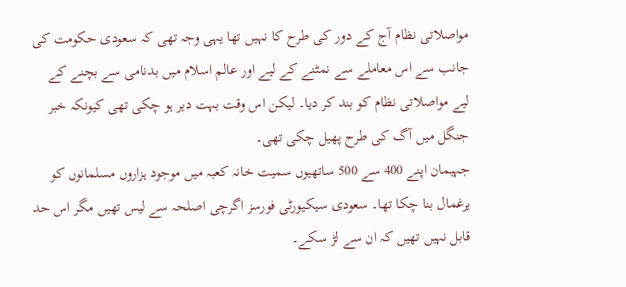مواصلاتی نظام آج کے دور کی طرح کا نہیں تھا یہی وجہ تھی کہ سعودی حکومت کی جانب سے اس معاملے سے نمٹنے کے لیے اور عالم اسلام میں بدنامی سے بچنے کے لیے مواصلاتی نظام کو بند کر دیا۔ لیکن اس وقت بہت دیر ہو چکی تھی کیونکہ خبر جنگل میں آگ کی طرح پھیل چکی تھی۔
جہیمان اپنے 400 سے 500 ساتھیوں سمیت خانہ کعبہ میں موجود ہزاروں مسلمانوں کو یرغمال بنا چکا تھا۔ سعودی سیکیورٹی فورسز اگرچی اصلحہ سے لیس تھیں مگر اس حد قابل نہیں تھیں کہ ان سے لڑ سکے۔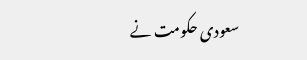سعودی حکومت نے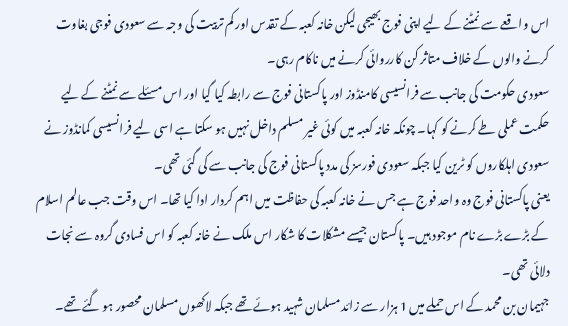اس واقعے سے نمٹنے کے لیے اپنی فوج بھیجی لیکن خانہ کعبہ کے تقدس اور کم تربیت کی وجہ سے سعودی فوجی بغاوت کرنے والوں کے خلاف متاثر کن کارروائی کرنے میں ناکام رہی۔
سعودی حکومت کی جانب سے فرانسیسی کامنڈوز اور پاکستانی فوج سے رابطہ کیا گیا اور اس مسئلے سے نمٹنے کے لیے حکمت عملی طے کرنے کو کہا۔ چونکہ خانہ کعبہ میں کوئی غیر مسلم داخل نہیں ہو سکتا ہے اسی لیے فرانسیسی کمانڈوز نے سعودی اہلکاروں کو ٹرین کیا جبکہ سعودی فورسز کی مدد پاکستانی فوج کی جانب سے کی گئی تھی۔
یعنی پاکستانی فوج وہ واحد فوج ہے جس نے خانہ کعبہ کی حفاظت میں اہم کردار ادا کیا تھا۔ اس وقت جب عالم اسلام کے بڑے بڑے نام موجود ہیں۔ پاکستان جیسے مشکلات کا شکار اس ملک نے خانہ کعبہ کو اس فسادی گروہ سے نجات دلائی تھی۔
جہیمان بن محمد کے اس حملے میں 1 ہزار سے زائد مسلمان شہید ہوئے تھے جبکہ لاکھوں مسلمان محصور ہو گئے تھے۔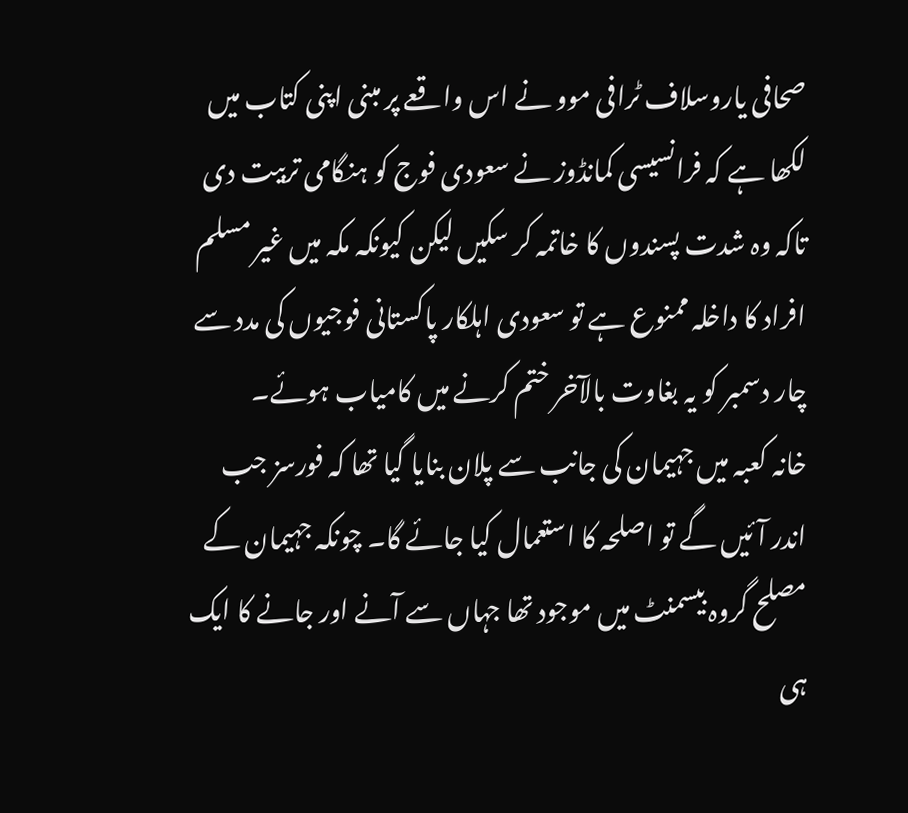صحافی یاروسلاف ٹرافی موو نے اس واقعے پر مبنی اپنی کتاب میں لکھا ہے کہ فرانسیسی کمانڈوز نے سعودی فوج کو ہنگامی تربیت دی تاکہ وہ شدت پسندوں کا خاتمہ کر سکیں لیکن کیونکہ مکہ میں غیر مسلم افراد کا داخلہ ممنوع ہے تو سعودی اہلکار پاکستانی فوجیوں کی مدد سے چار دسمبر کو یہ بغاوت بالآخر ختم کرنے میں کامیاب ہوئے۔
خانہ کعبہ میں جہیمان کی جانب سے پلان بنایا گیا تھا کہ فورسز جب اندر آئیں گے تو اصلحہ کا استعمال کیا جائے گا۔ چونکہ جہیمان کے مصلح گروہ بیسمنٹ میں موجود تھا جہاں سے آنے اور جانے کا ایک ہی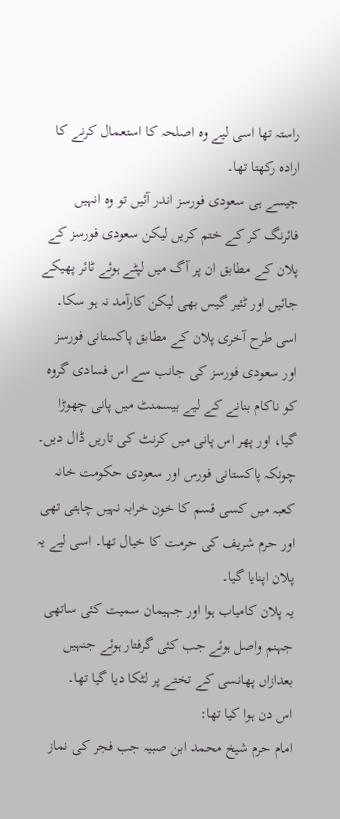راستہ تھا اسی لیے وہ اصلحہ کا استعمال کرنے کا ارادہ رکھتا تھا۔
جیسے ہی سعودی فورسز اندر آئیں تو وہ انہیں فائرنگ کر کے ختم کریں لیکن سعودی فورسز کے پلان کے مطابق ان پر آگ میں لپٹے ہوئے ٹائر پھیکے جائیں اور ٹئیر گیس بھی لیکن کارآمد نہ ہو سکا۔
اسی طرح آخری پلان کے مطابق پاکستانی فورسز اور سعودی فورسز کی جانب سے اس فسادی گروہ کو ناکام بنانے کے لیے بیسمنٹ میں پانی چھوڑا گیا، اور پھر اس پانی میں کرنٹ کی تاریں ڈال دیں۔ چونکہ پاکستانی فورس اور سعودی حکومت خانہ کعبہ میں کسی قسم کا خون خرابہ نہیں چاہتی تھی اور حرم شریف کی حرمت کا خیال تھا۔ اسی لیے یہ پلان اپنایا گیا۔
یہ پلان کامیاب ہوا اور جہیمان سمیت کئی ساتھی جہنم واصل ہوئے جب کئی گرفتار ہوئے جنہیں بعدازاں پھانسی کے تختے پر لٹکا دیا گیا تھا۔
اس دن ہوا کیا تھا:
امام حرم شیخ محمد ابن صبیہ جب فجر کی نماز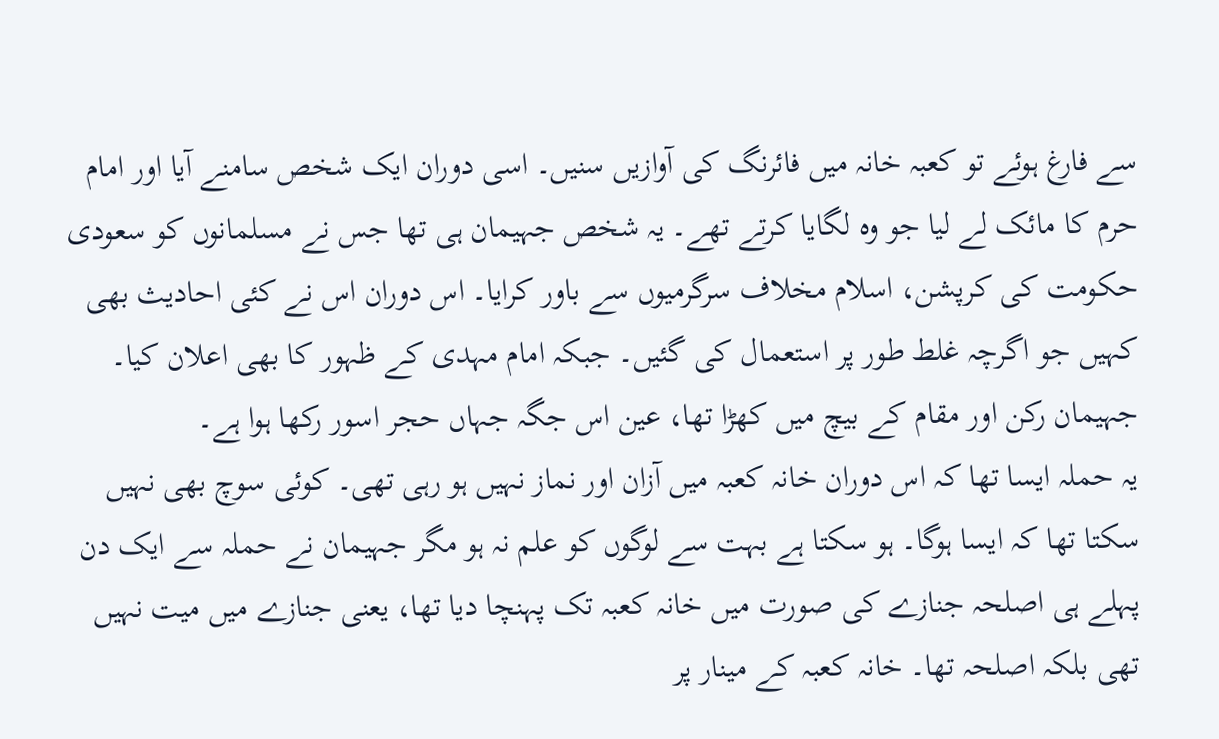سے فارغ ہوئے تو کعبہ خانہ میں فائرنگ کی آوازیں سنیں۔ اسی دوران ایک شخص سامنے آیا اور امام حرم کا مائک لے لیا جو وہ لگایا کرتے تھے۔ یہ شخص جہیمان ہی تھا جس نے مسلمانوں کو سعودی حکومت کی کرپشن، اسلام مخلاف سرگرمیوں سے باور کرایا۔ اس دوران اس نے کئی احادیث بھی کہیں جو اگرچہ غلط طور پر استعمال کی گئیں۔ جبکہ امام مہدی کے ظہور کا بھی اعلان کیا۔
جہیمان رکن اور مقام کے بیچ میں کھڑا تھا، عین اس جگہ جہاں حجر اسور رکھا ہوا ہے۔
یہ حملہ ایسا تھا کہ اس دوران خانہ کعبہ میں آزان اور نماز نہیں ہو رہی تھی۔ کوئی سوچ بھی نہیں سکتا تھا کہ ایسا ہوگا۔ ہو سکتا ہے بہت سے لوگوں کو علم نہ ہو مگر جہیمان نے حملہ سے ایک دن پہلے ہی اصلحہ جنازے کی صورت میں خانہ کعبہ تک پہنچا دیا تھا، یعنی جنازے میں میت نہیں تھی بلکہ اصلحہ تھا۔ خانہ کعبہ کے مینار پر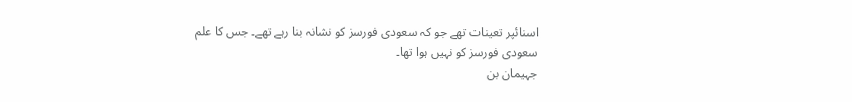اسنائپر تعینات تھے جو کہ سعودی فورسز کو نشانہ بنا رہے تھے۔ جس کا علم سعودی فورسز کو نہیں ہوا تھا۔
جہیمان بن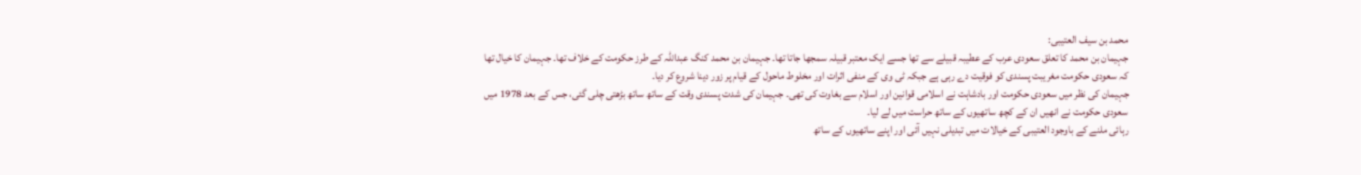محمد بن سیف العتیبی:
جہیمان بن محمد کا تعلق سعودی عرب کے عطیبہ قبیلے سے تھا جسے ایک معتبر قبیلہ سمجھا جاتا تھا۔ جہیمان بن محمد کنگ عبداللہ کے طرز حکومت کے خلاف تھا۔ جہیمان کا خیال تھا کہ سعودی حکومت مغریبت پسندی کو فوقیت دے رہی ہے جبکہ ٹی وی کے منفی اثرات اور مخلوط ماحول کے قیام پر زور دینا شروع کر دیا۔
جہیمان کی نظر میں سعودی حکومت اور بادشاہت نے اسلامی قوانین اور اسلام سے بغاوت کی تھی۔ جہیمان کی شدت پسندی وقت کے ساتھ ساتھ بڑھتی چلی گئی، جس کے بعد 1978 میں سعودی حکومت نے انھیں ان کے کچھ ساتھیوں کے ساتھ حراست میں لے لیا۔
رہائی ملنے کے باوجود العتیبی کے خیالات میں تبدیلی نہیں آئی اور اپنے ساتھیوں کے ساتھ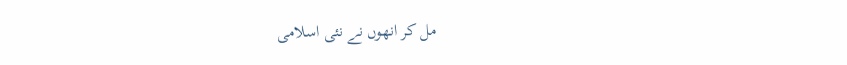مل کر انھوں نے نئی اسلامی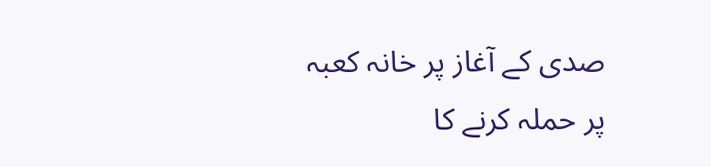صدی کے آغاز پر خانہ کعبہ پر حملہ کرنے کا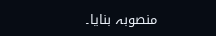منصوبہ بنایا۔